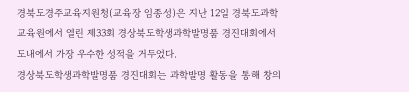경북도경주교육지원청(교육장 임종성)은 지난 12일 경북도과학교육원에서 열린 제33회 경상북도학생과학발명품 경진대회에서 도내에서 가장 우수한 성적을 거두었다.
경상북도학생과학발명품 경진대회는 과학발명 활동을 통해 창의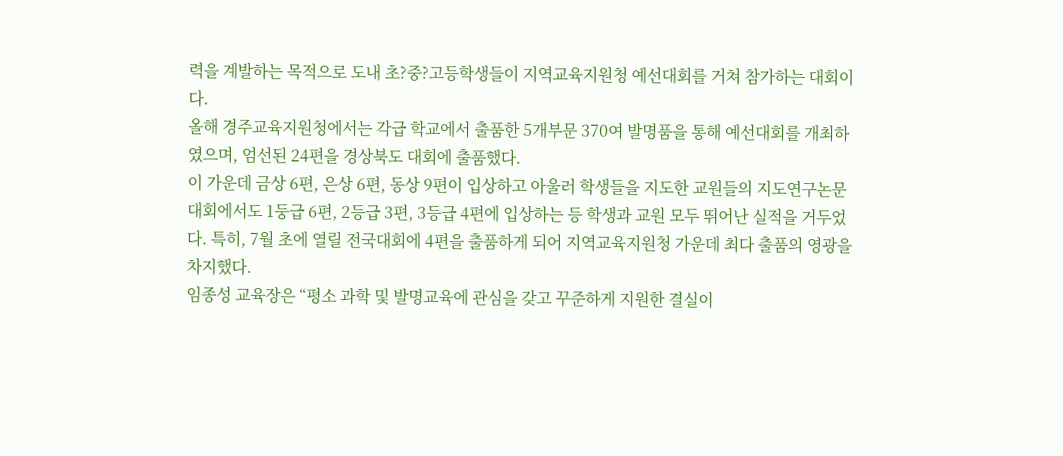력을 계발하는 목적으로 도내 초?중?고등학생들이 지역교육지원청 예선대회를 거쳐 참가하는 대회이다.
올해 경주교육지원청에서는 각급 학교에서 출품한 5개부문 370여 발명품을 통해 예선대회를 개최하였으며, 엄선된 24편을 경상북도 대회에 출품했다.
이 가운데 금상 6편, 은상 6편, 동상 9편이 입상하고 아울러 학생들을 지도한 교원들의 지도연구논문대회에서도 1둥급 6편, 2등급 3편, 3등급 4편에 입상하는 등 학생과 교원 모두 뛰어난 실적을 거두었다. 특히, 7월 초에 열릴 전국대회에 4편을 출품하게 되어 지역교육지원청 가운데 최다 출품의 영광을 차지했다.
임종성 교육장은 “평소 과학 및 발명교육에 관심을 갖고 꾸준하게 지원한 결실이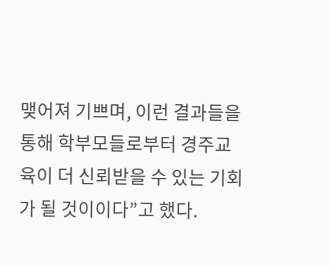맺어져 기쁘며, 이런 결과들을 통해 학부모들로부터 경주교육이 더 신뢰받을 수 있는 기회가 될 것이이다”고 했다.